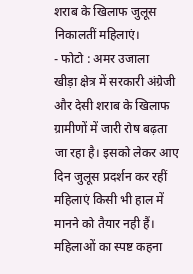शराब के खिलाफ जुलूस निकालतीं महिलाएं।
- फोटो : अमर उजाला
खीड़ा क्षेत्र में सरकारी अंग्रेजी और देसी शराब के खिलाफ ग्रामीणों में जारी रोष बढ़ता जा रहा है। इसको लेकर आए दिन जुलूस प्रदर्शन कर रहीं महिलाएं किसी भी हाल में मानने को तैयार नही हैं। महिलाओं का स्पष्ट कहना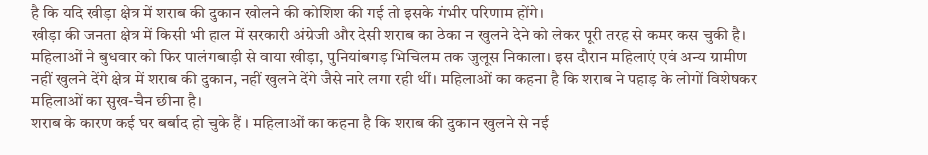है कि यदि खीड़ा क्षेत्र में शराब की दुकान खोलने की कोशिश की गई तो इसके गंभीर परिणाम होंगे।
खीड़ा की जनता क्षेत्र में किसी भी हाल में सरकारी अंग्रेजी और देसी शराब का ठेका न खुलने देने को लेकर पूरी तरह से कमर कस चुकी है। महिलाओं ने बुधवार को फिर पालंगबाड़ी से वाया खीड़ा, पुनियांबगड़ भिचिलम तक जुलूस निकाला। इस दौरान महिलाएं एवं अन्य ग्रामीण नहीं खुलने देंगे क्षेत्र में शराब की दुकान, नहीं खुलने देंगे जैसे नारे लगा रही थीं। महिलाओं का कहना है कि शराब ने पहाड़ के लोगों विशेषकर महिलाओं का सुख-चैन छीना है।
शराब के कारण कई घर बर्बाद हो चुके हैं । महिलाओं का कहना है कि शराब की दुकान खुलने से नई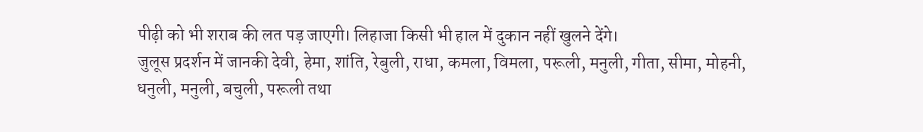पीढ़ी को भी शराब की लत पड़ जाएगी। लिहाजा किसी भी हाल में दुकान नहीं खुलने देंगे।
जुलूस प्रदर्शन में जानकी देवी, हेमा, शांति, रेबुली, राधा, कमला, विमला, परूली, मनुली, गीता, सीमा, मोहनी, धनुली, मनुली, बचुली, परूली तथा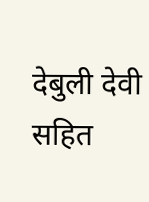देबुली देवी सहित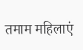तमाम महिलाएं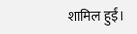शामिल हुईं।